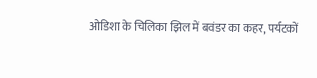ओडिशा के चिलिका झिल में बवंडर का कहर, पर्यटकों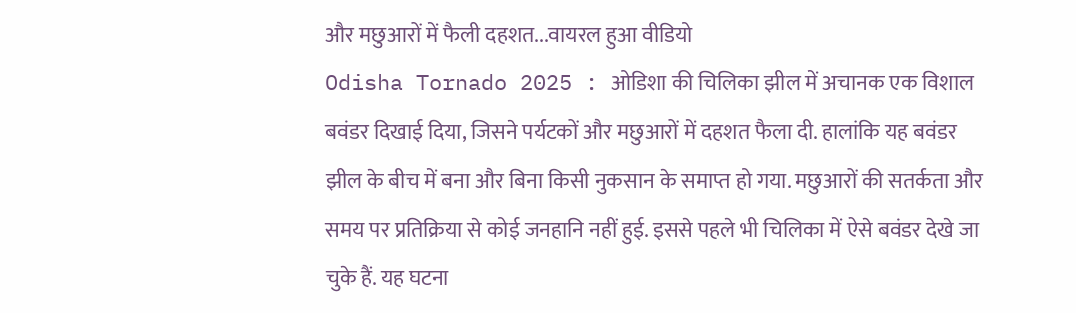और मछुआरों में फैली दहशत...वायरल हुआ वीडियो
Odisha Tornado 2025 : ओडिशा की चिलिका झील में अचानक एक विशाल बवंडर दिखाई दिया, जिसने पर्यटकों और मछुआरों में दहशत फैला दी. हालांकि यह बवंडर झील के बीच में बना और बिना किसी नुकसान के समाप्त हो गया. मछुआरों की सतर्कता और समय पर प्रतिक्रिया से कोई जनहानि नहीं हुई. इससे पहले भी चिलिका में ऐसे बवंडर देखे जा चुके हैं. यह घटना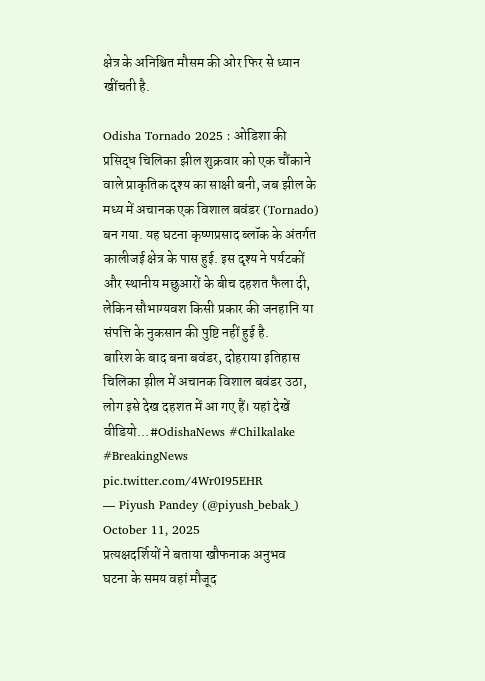क्षेत्र के अनिश्चित मौसम की ओर फिर से ध्यान खींचती है.

Odisha Tornado 2025 : ओडिशा की प्रसिद्ध चिलिका झील शुक्रवार को एक चौंकाने वाले प्राकृतिक दृश्य का साक्षी बनी, जब झील के मध्य में अचानक एक विशाल बवंडर (Tornado) बन गया. यह घटना कृष्णप्रसाद ब्लॉक के अंतर्गत कालीजई क्षेत्र के पास हुई. इस दृश्य ने पर्यटकों और स्थानीय मछुआरों के बीच दहशत फैला दी, लेकिन सौभाग्यवश किसी प्रकार की जनहानि या संपत्ति के नुकसान की पुष्टि नहीं हुई है.
बारिश के बाद बना बवंडर, दोहराया इतिहास
चिलिका झील में अचानक विशाल बवंडर उठा, लोग इसे देख दहशत में आ गए हैं। यहां देखें वीडियो...#OdishaNews #Chilkalake #BreakingNews pic.twitter.com/4Wr0I95EHR
— Piyush Pandey (@piyush_bebak_) October 11, 2025
प्रत्यक्षदर्शियों ने बताया खौफनाक अनुभव
घटना के समय वहां मौजूद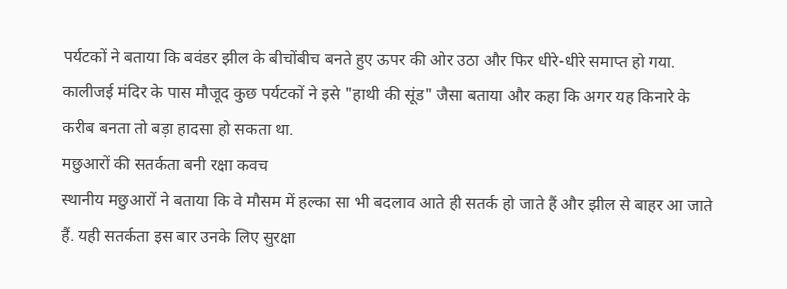पर्यटकों ने बताया कि बवंडर झील के बीचोंबीच बनते हुए ऊपर की ओर उठा और फिर धीरे-धीरे समाप्त हो गया. कालीजई मंदिर के पास मौजूद कुछ पर्यटकों ने इसे "हाथी की सूंड" जैसा बताया और कहा कि अगर यह किनारे के करीब बनता तो बड़ा हादसा हो सकता था.
मछुआरों की सतर्कता बनी रक्षा कवच
स्थानीय मछुआरों ने बताया कि वे मौसम में हल्का सा भी बदलाव आते ही सतर्क हो जाते हैं और झील से बाहर आ जाते हैं. यही सतर्कता इस बार उनके लिए सुरक्षा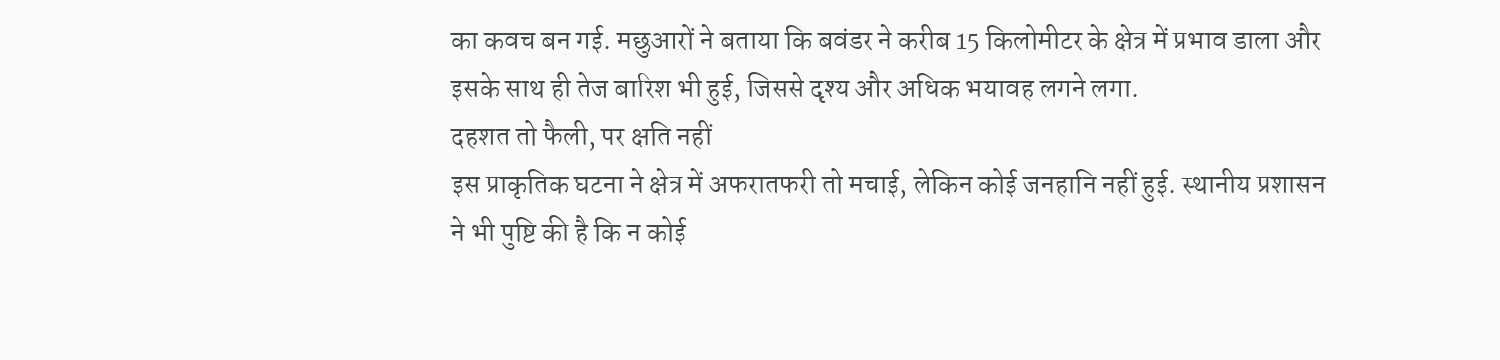का कवच बन गई. मछुआरों ने बताया कि बवंडर ने करीब 15 किलोमीटर के क्षेत्र में प्रभाव डाला और इसके साथ ही तेज बारिश भी हुई, जिससे दृश्य और अधिक भयावह लगने लगा.
दहशत तो फैली, पर क्षति नहीं
इस प्राकृतिक घटना ने क्षेत्र में अफरातफरी तो मचाई, लेकिन कोई जनहानि नहीं हुई. स्थानीय प्रशासन ने भी पुष्टि की है कि न कोई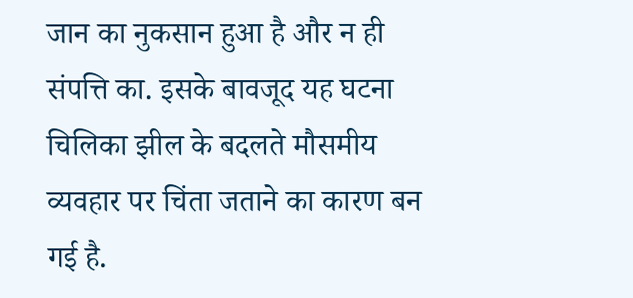जान का नुकसान हुआ है और न ही संपत्ति का. इसके बावजूद यह घटना चिलिका झील के बदलते मौसमीय व्यवहार पर चिंता जताने का कारण बन गई है.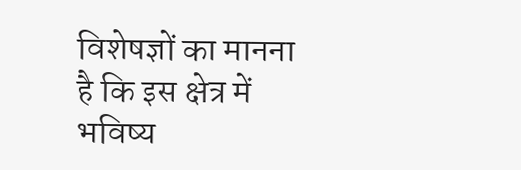विशेषज्ञों का मानना है कि इस क्षेत्र में भविष्य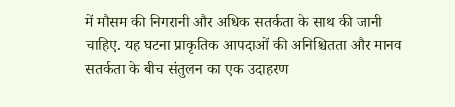में मौसम की निगरानी और अधिक सतर्कता के साथ की जानी चाहिए. यह घटना प्राकृतिक आपदाओं की अनिश्चितता और मानव सतर्कता के बीच संतुलन का एक उदाहरण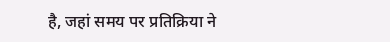है, जहां समय पर प्रतिक्रिया ने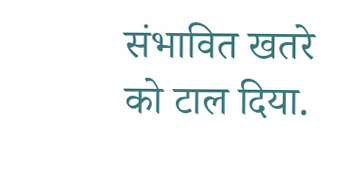संभावित खतरे को टाल दिया.